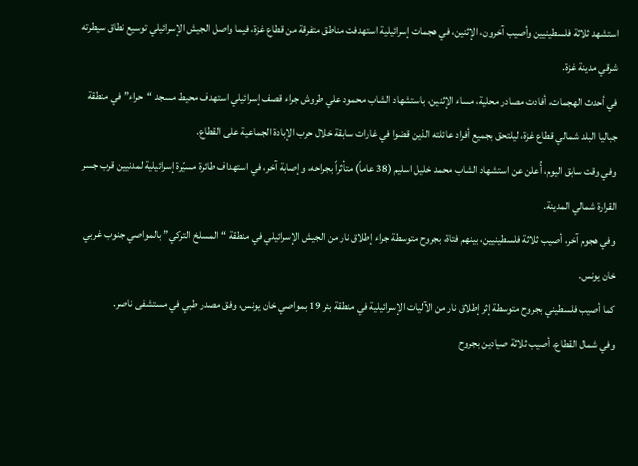استشهد ثلاثة فلسطينيين وأصيب آخرون، الإثنين، في هجمات إسرائيلية استهدفت مناطق متفرقة من قطاع غزة، فيما واصل الجيش الإسرائيلي توسيع نطاق سيطرته شرقي مدينة غزة.
في أحدث الهجمات، أفادت مصادر محلية، مساء الإثنين، باستشهاد الشاب محمود علي طروش جراء قصف إسرائيلي استهدف محيط مسجد “حراء” في منطقة جباليا البلد شمالي قطاع غزة، ليلتحق بجميع أفراد عائلته الذين قضوا في غارات سابقة خلال حرب الإبادة الجماعية على القطاع.
وفي وقت سابق اليوم، أُعلن عن استشهاد الشاب محمد خليل اسليم (38 عاماً) متأثراً بجراحه، وإصابة آخر، في استهداف طائرة مسيّرة إسرائيلية لمدنيين قرب جسر القرارة شمالي المدينة.
وفي هجوم آخر، أصيب ثلاثة فلسطينيين، بينهم فتاة، بجروح متوسطة جراء إطلاق نار من الجيش الإسرائيلي في منطقة “المسلخ التركي” بالمواصي جنوب غربي خان يونس.
كما أصيب فلسطيني بجروح متوسطة إثر إطلاق نار من الآليات الإسرائيلية في منطقة بئر 19 بمواصي خان يونس، وفق مصدر طبي في مستشفى ناصر.
وفي شمال القطاع، أصيب ثلاثة صيادين بجروح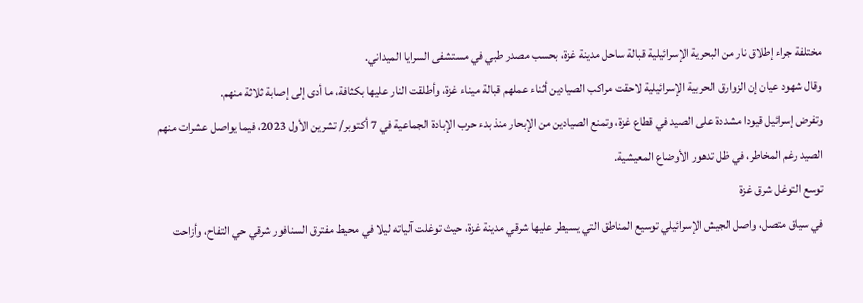مختلفة جراء إطلاق نار من البحرية الإسرائيلية قبالة ساحل مدينة غزة، بحسب مصدر طبي في مستشفى السرايا الميداني.
وقال شهود عيان إن الزوارق الحربية الإسرائيلية لاحقت مراكب الصيادين أثناء عملهم قبالة ميناء غزة، وأطلقت النار عليها بكثافة، ما أدى إلى إصابة ثلاثة منهم.
وتفرض إسرائيل قيودا مشددة على الصيد في قطاع غزة، وتمنع الصيادين من الإبحار منذ بدء حرب الإبادة الجماعية في 7 أكتوبر/ تشرين الأول 2023، فيما يواصل عشرات منهم الصيد رغم المخاطر، في ظل تدهور الأوضاع المعيشية.
توسع التوغل شرق غزة
في سياق متصل، واصل الجيش الإسرائيلي توسيع المناطق التي يسيطر عليها شرقي مدينة غزة، حيث توغلت آلياته ليلا في محيط مفترق السنافور شرقي حي التفاح، وأزاحت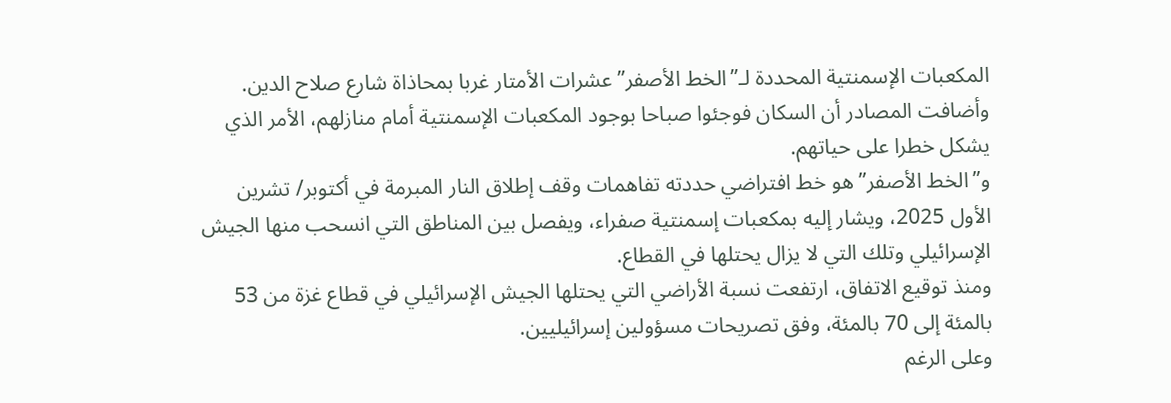المكعبات الإسمنتية المحددة لـ”الخط الأصفر” عشرات الأمتار غربا بمحاذاة شارع صلاح الدين.
وأضافت المصادر أن السكان فوجئوا صباحا بوجود المكعبات الإسمنتية أمام منازلهم، الأمر الذي يشكل خطرا على حياتهم.
و”الخط الأصفر” هو خط افتراضي حددته تفاهمات وقف إطلاق النار المبرمة في أكتوبر/ تشرين الأول 2025، ويشار إليه بمكعبات إسمنتية صفراء، ويفصل بين المناطق التي انسحب منها الجيش الإسرائيلي وتلك التي لا يزال يحتلها في القطاع.
ومنذ توقيع الاتفاق، ارتفعت نسبة الأراضي التي يحتلها الجيش الإسرائيلي في قطاع غزة من 53 بالمئة إلى 70 بالمئة، وفق تصريحات مسؤولين إسرائيليين.
وعلى الرغم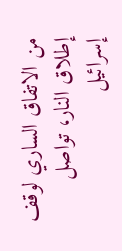من الاتفاق الساري لوقف إطلاق النار، تواصل إسرائيل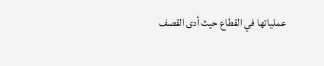عملياتها في القطاع حيث أدى القصف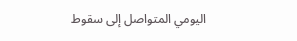اليومي المتواصل إلى سقوط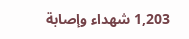1,203 شهداء وإصابة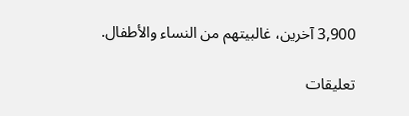3,900 آخرين، غالبيتهم من النساء والأطفال.

تعليقات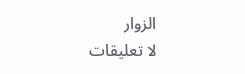الزوار
لا تعليقات